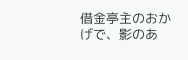借金亭主のおかげで、影のあ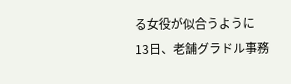る女役が似合うように
13日、老舗グラドル事務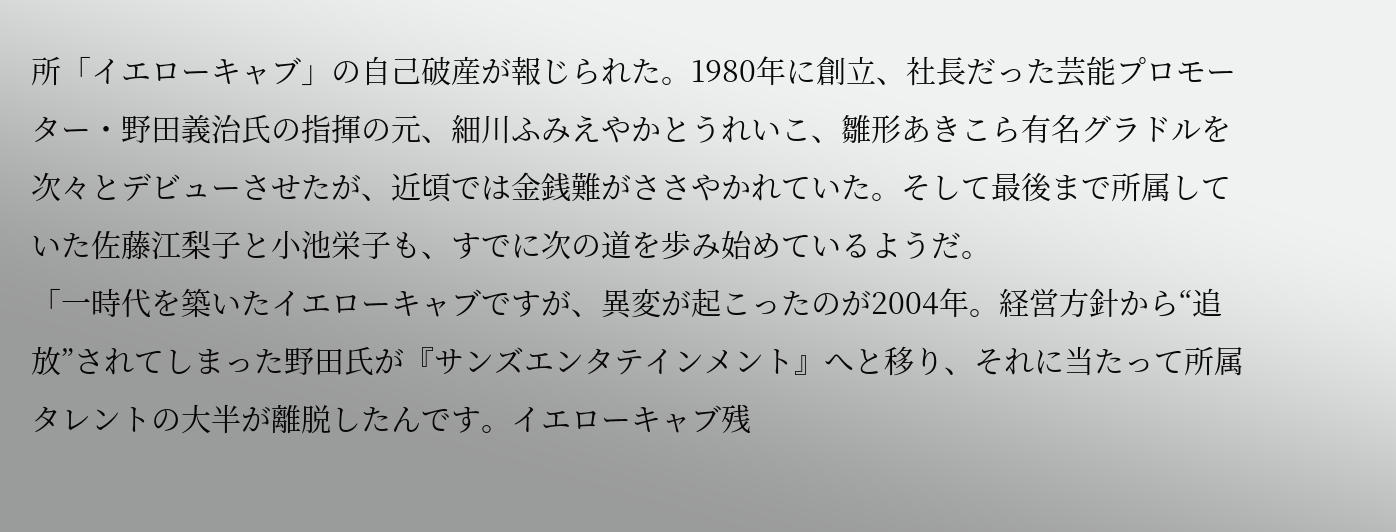所「イエローキャブ」の自己破産が報じられた。1980年に創立、社長だった芸能プロモーター・野田義治氏の指揮の元、細川ふみえやかとうれいこ、雛形あきこら有名グラドルを次々とデビューさせたが、近頃では金銭難がささやかれていた。そして最後まで所属していた佐藤江梨子と小池栄子も、すでに次の道を歩み始めているようだ。
「一時代を築いたイエローキャブですが、異変が起こったのが2004年。経営方針から“追放”されてしまった野田氏が『サンズエンタテインメント』へと移り、それに当たって所属タレントの大半が離脱したんです。イエローキャブ残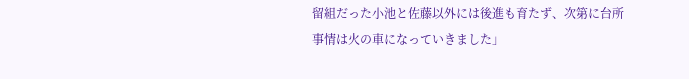留組だった小池と佐藤以外には後進も育たず、次第に台所事情は火の車になっていきました」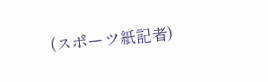(スポーツ紙記者)